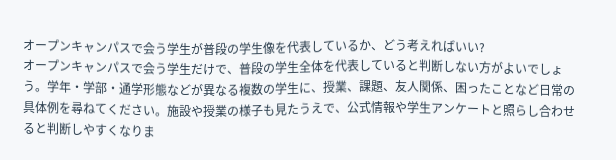オープンキャンパスで会う学生が普段の学生像を代表しているか、どう考えればいい?
オープンキャンパスで会う学生だけで、普段の学生全体を代表していると判断しない方がよいでしょう。学年・学部・通学形態などが異なる複数の学生に、授業、課題、友人関係、困ったことなど日常の具体例を尋ねてください。施設や授業の様子も見たうえで、公式情報や学生アンケートと照らし合わせると判断しやすくなりま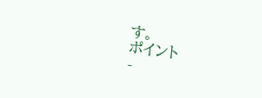す。
ポイント
-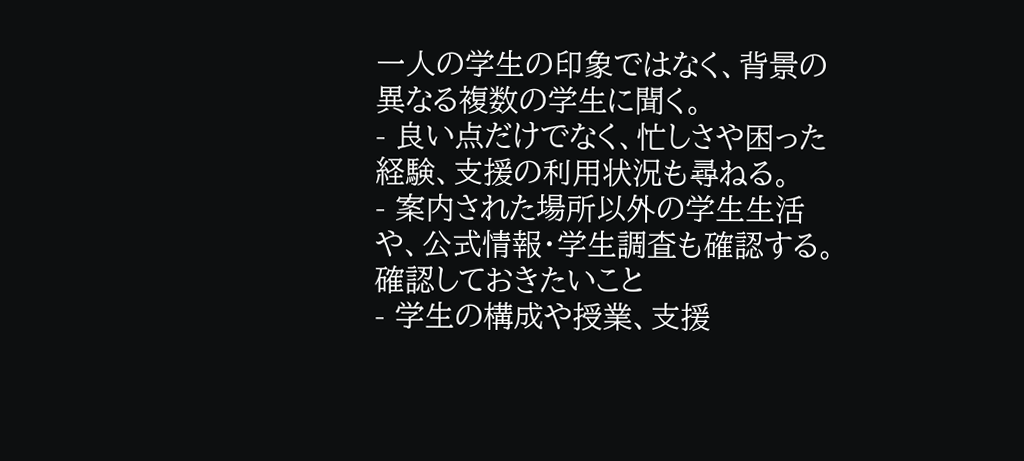一人の学生の印象ではなく、背景の異なる複数の学生に聞く。
- 良い点だけでなく、忙しさや困った経験、支援の利用状況も尋ねる。
- 案内された場所以外の学生生活や、公式情報・学生調査も確認する。
確認しておきたいこと
- 学生の構成や授業、支援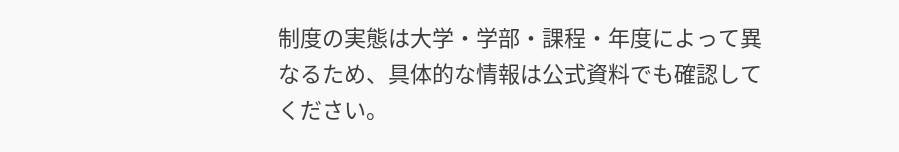制度の実態は大学・学部・課程・年度によって異なるため、具体的な情報は公式資料でも確認してください。